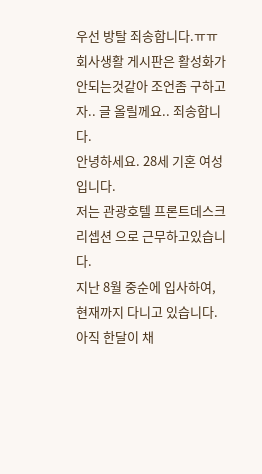우선 방탈 죄송합니다.ㅠㅠ
회사생활 게시판은 활성화가 안되는것같아 조언좀 구하고자.. 글 올릴께요.. 죄송합니다.
안녕하세요. 28세 기혼 여성입니다.
저는 관광호텔 프론트데스크 리셉션 으로 근무하고있습니다.
지난 8월 중순에 입사하여, 현재까지 다니고 있습니다. 아직 한달이 채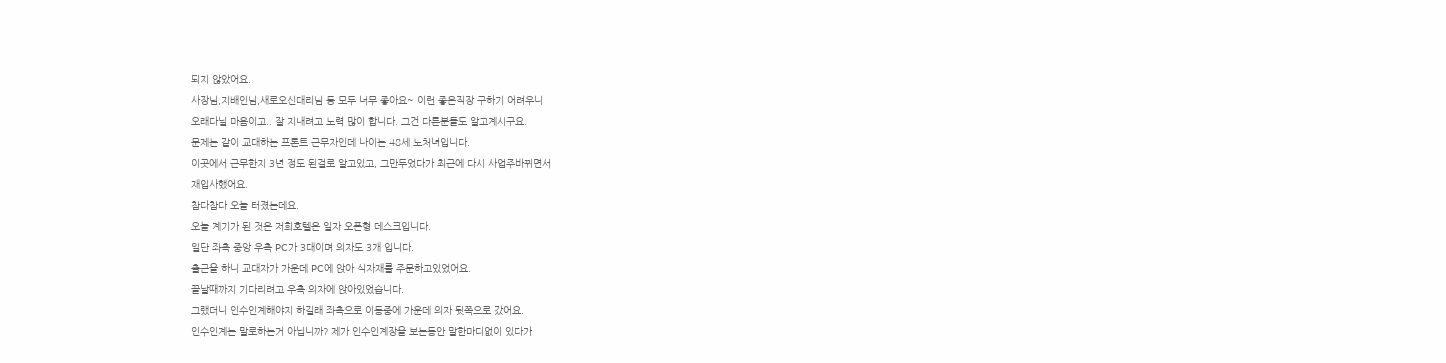되지 않았어요.
사장님,지배인님,새로오신대리님 등 모두 너무 좋아요~ 이런 좋은직장 구하기 어려우니
오래다닐 마음이고.. 잘 지내려고 노력 많이 합니다. 그건 다른분들도 알고계시구요.
문제는 같이 교대하는 프론트 근무자인데 나이는 48세 노처녀입니다.
이곳에서 근무한지 3년 정도 된걸로 알고있고, 그만두었다가 최근에 다시 사업주바뀌면서
재입사했어요.
참다참다 오늘 터졌는데요.
오늘 계기가 된 것은 저희호텔은 일자 오픈형 데스크입니다.
일단 좌측 중앙 우측 PC가 3대이며 의자도 3개 입니다.
출근을 하니 교대자가 가운데 PC에 앉아 식자재를 주문하고있었어요.
끝날때까지 기다리려고 우측 의자에 앉아있었습니다.
그랬더니 인수인계해야지 하길래 좌측으로 이동중에 가운데 의자 뒷쪽으로 갔어요.
인수인계는 말로하는거 아닙니까? 제가 인수인계장을 보는동안 말한마디없이 있다가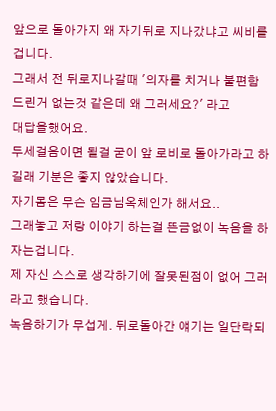앞으로 돌아가지 왜 자기뒤로 지나갔냐고 씨비를 겁니다.
그래서 전 뒤로지나갈때 '의자를 치거나 불편함 드린거 없는것 같은데 왜 그러세요?' 라고
대답을했어요.
두세걸음이면 될걸 굳이 앞 로비로 돌아가라고 하길래 기분은 좋지 않았습니다.
자기몸은 무슨 임금님옥체인가 해서요..
그래놓고 저랑 이야기 하는걸 뜬금없이 녹음을 하자는겁니다.
제 자신 스스로 생각하기에 잘못된점이 없어 그러라고 했습니다.
녹음하기가 무섭게. 뒤로돌아간 얘기는 일단락되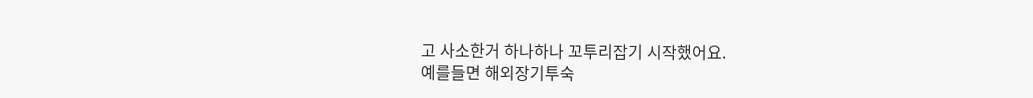고 사소한거 하나하나 꼬투리잡기 시작했어요.
예를들면 해외장기투숙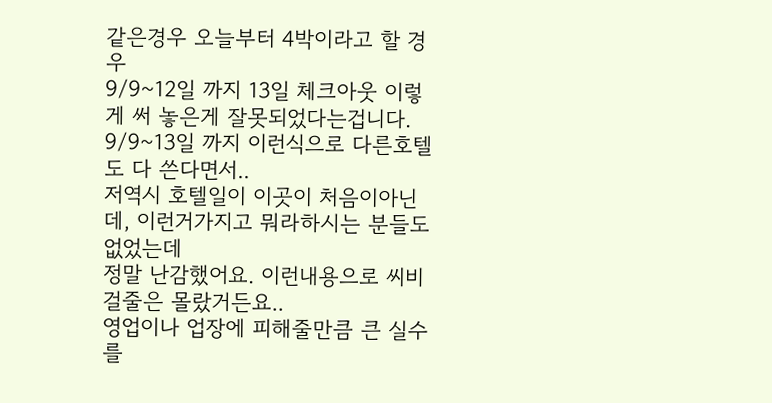같은경우 오늘부터 4박이라고 할 경우
9/9~12일 까지 13일 체크아웃 이렇게 써 놓은게 잘못되었다는겁니다.
9/9~13일 까지 이런식으로 다른호텔도 다 쓴다면서..
저역시 호텔일이 이곳이 처음이아닌데, 이런거가지고 뭐라하시는 분들도 없었는데
정말 난감했어요. 이런내용으로 씨비걸줄은 몰랐거든요..
영업이나 업장에 피해줄만큼 큰 실수를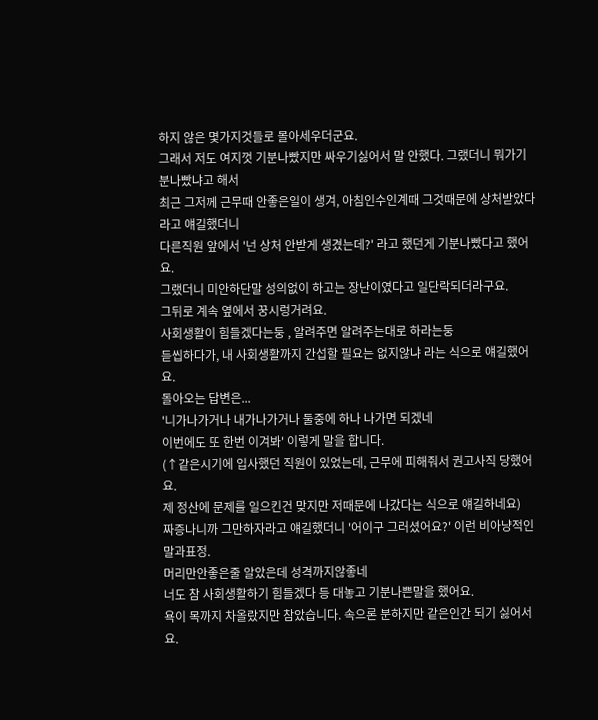하지 않은 몇가지것들로 몰아세우더군요.
그래서 저도 여지껏 기분나빴지만 싸우기싫어서 말 안했다. 그랬더니 뭐가기분나빴냐고 해서
최근 그저께 근무때 안좋은일이 생겨, 아침인수인계때 그것때문에 상처받았다 라고 얘길했더니
다른직원 앞에서 '넌 상처 안받게 생겼는데?' 라고 했던게 기분나빴다고 했어요.
그랬더니 미안하단말 성의없이 하고는 장난이였다고 일단락되더라구요.
그뒤로 계속 옆에서 꿍시렁거려요.
사회생활이 힘들겠다는둥 , 알려주면 알려주는대로 하라는둥
듣씹하다가, 내 사회생활까지 간섭할 필요는 없지않냐 라는 식으로 얘길했어요.
돌아오는 답변은...
'니가나가거나 내가나가거나 둘중에 하나 나가면 되겠네
이번에도 또 한번 이겨봐' 이렇게 말을 합니다.
(↑같은시기에 입사했던 직원이 있었는데, 근무에 피해줘서 권고사직 당했어요.
제 정산에 문제를 일으킨건 맞지만 저때문에 나갔다는 식으로 얘길하네요)
짜증나니까 그만하자라고 얘길했더니 '어이구 그러셨어요?' 이런 비아냥적인 말과표정.
머리만안좋은줄 알았은데 성격까지않좋네
너도 참 사회생활하기 힘들겠다 등 대놓고 기분나쁜말을 했어요.
욕이 목까지 차올랐지만 참았습니다. 속으론 분하지만 같은인간 되기 싫어서요.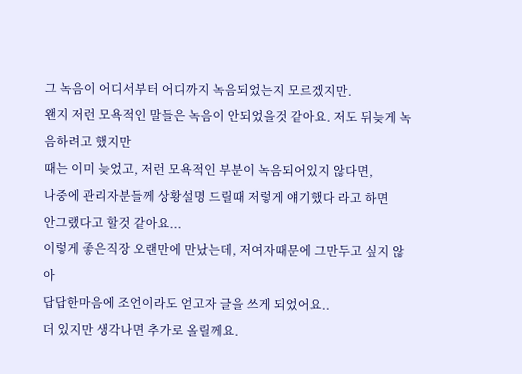그 녹음이 어디서부터 어디까지 녹음되었는지 모르겠지만.
왠지 저런 모욕적인 말들은 녹음이 안되었을것 같아요. 저도 뒤늦게 녹음하려고 했지만
때는 이미 늦었고, 저런 모욕적인 부분이 녹음되어있지 않다면,
나중에 관리자분들께 상황설명 드릴때 저렇게 얘기했다 라고 하면
안그랬다고 할것 같아요...
이렇게 좋은직장 오랜만에 만났는데, 저여자때문에 그만두고 싶지 않아
답답한마음에 조언이라도 얻고자 글을 쓰게 되었어요..
더 있지만 생각나면 추가로 올릴께요.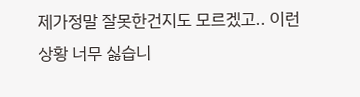제가정말 잘못한건지도 모르겠고.. 이런상황 너무 싫습니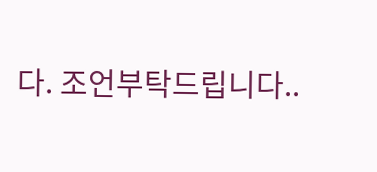다. 조언부탁드립니다..